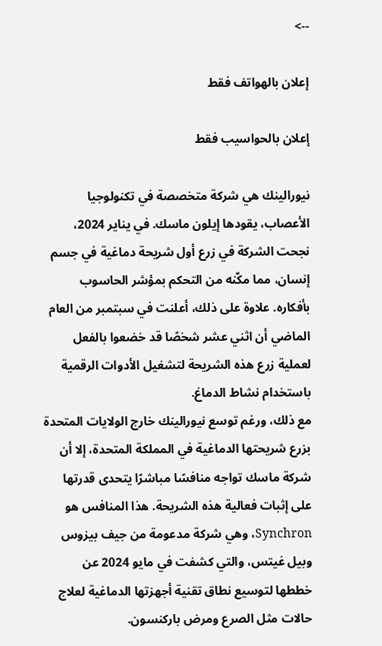-->

إعلان بالهواتف فقط

إعلان بالحواسيب فقط

نيورالينك هي شركة متخصصة في تكنولوجيا الأعصاب، يقودها إيلون ماسك. في يناير 2024، نجحت الشركة في زرع أول شريحة دماغية في جسم إنسان، مما مكّنه من التحكم بمؤشر الحاسوب بأفكاره. علاوة على ذلك، أعلنت في سبتمبر من العام الماضي أن اثني عشر شخصًا قد خضعوا بالفعل لعملية زرع هذه الشريحة لتشغيل الأدوات الرقمية باستخدام نشاط الدماغ.
مع ذلك، ورغم توسع نيورالينك خارج الولايات المتحدة بزرع شريحتها الدماغية في المملكة المتحدة، إلا أن شركة ماسك تواجه منافسًا مباشرًا يتحدى قدرتها على إثبات فعالية هذه الشريحة. هذا المنافس هو  Synchron، وهي شركة مدعومة من جيف بيزوس وبيل غيتس، والتي كشفت في مايو 2024 عن خططها لتوسيع نطاق تقنية أجهزتها الدماغية لعلاج حالات مثل الصرع ومرض باركنسون.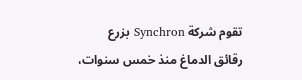تقوم شركة Synchron بزرع رقائق الدماغ منذ خمس سنوات،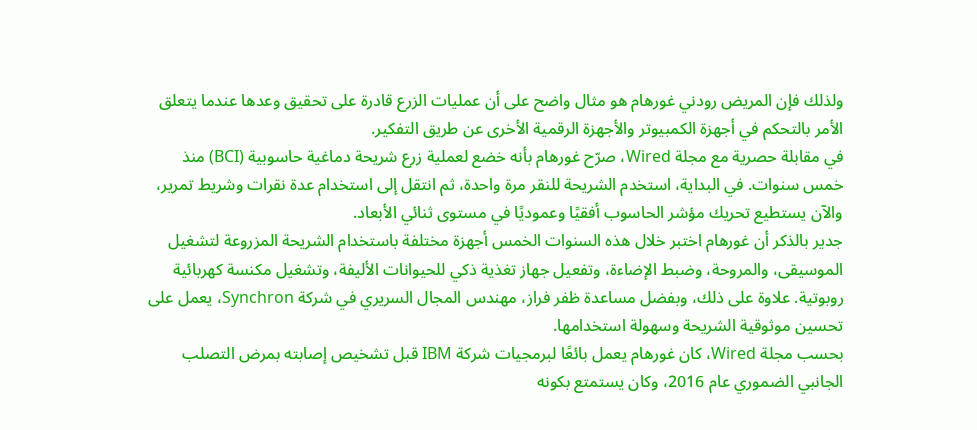ولذلك فإن المريض رودني غورهام هو مثال واضح على أن عمليات الزرع قادرة على تحقيق وعدها عندما يتعلق الأمر بالتحكم في أجهزة الكمبيوتر والأجهزة الرقمية الأخرى عن طريق التفكير.
في مقابلة حصرية مع مجلة Wired، صرّح غورهام بأنه خضع لعملية زرع شريحة دماغية حاسوبية (BCI) منذ خمس سنوات. في البداية، استخدم الشريحة للنقر مرة واحدة، ثم انتقل إلى استخدام عدة نقرات وشريط تمرير، والآن يستطيع تحريك مؤشر الحاسوب أفقيًا وعموديًا في مستوى ثنائي الأبعاد.
جدير بالذكر أن غورهام اختبر خلال هذه السنوات الخمس أجهزة مختلفة باستخدام الشريحة المزروعة لتشغيل الموسيقى، والمروحة، وضبط الإضاءة، وتفعيل جهاز تغذية ذكي للحيوانات الأليفة، وتشغيل مكنسة كهربائية روبوتية. علاوة على ذلك، وبفضل مساعدة ظفر فراز، مهندس المجال السريري في شركة Synchron، يعمل على تحسين موثوقية الشريحة وسهولة استخدامها.
بحسب مجلة Wired، كان غورهام يعمل بائعًا لبرمجيات شركة IBM قبل تشخيص إصابته بمرض التصلب الجانبي الضموري عام 2016، وكان يستمتع بكونه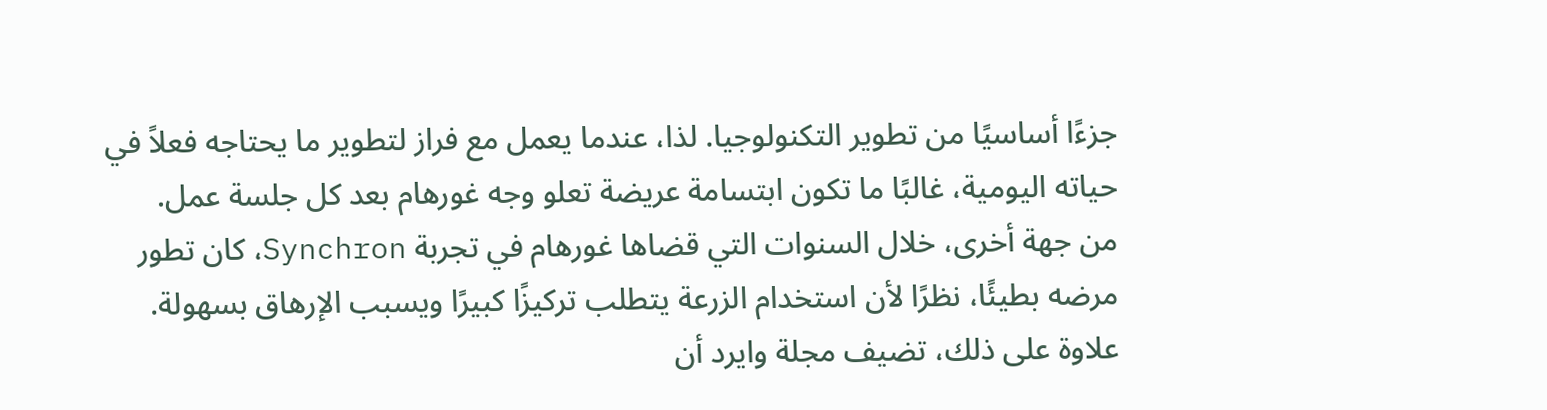جزءًا أساسيًا من تطوير التكنولوجيا. لذا، عندما يعمل مع فراز لتطوير ما يحتاجه فعلاً في حياته اليومية، غالبًا ما تكون ابتسامة عريضة تعلو وجه غورهام بعد كل جلسة عمل.
من جهة أخرى، خلال السنوات التي قضاها غورهام في تجربة Synchron، كان تطور مرضه بطيئًا، نظرًا لأن استخدام الزرعة يتطلب تركيزًا كبيرًا ويسبب الإرهاق بسهولة. علاوة على ذلك، تضيف مجلة وايرد أن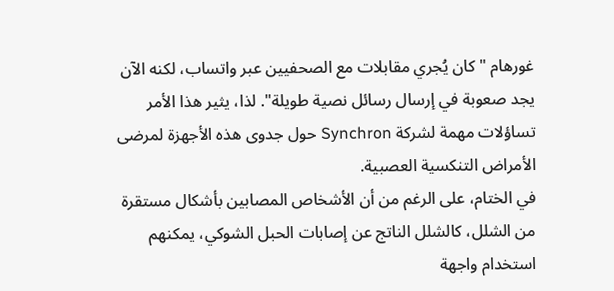غورهام "كان يُجري مقابلات مع الصحفيين عبر واتساب، لكنه الآن يجد صعوبة في إرسال رسائل نصية طويلة". لذا، يثير هذا الأمر تساؤلات مهمة لشركة Synchron حول جدوى هذه الأجهزة لمرضى الأمراض التنكسية العصبية.
في الختام، على الرغم من أن الأشخاص المصابين بأشكال مستقرة من الشلل، كالشلل الناتج عن إصابات الحبل الشوكي، يمكنهم استخدام واجهة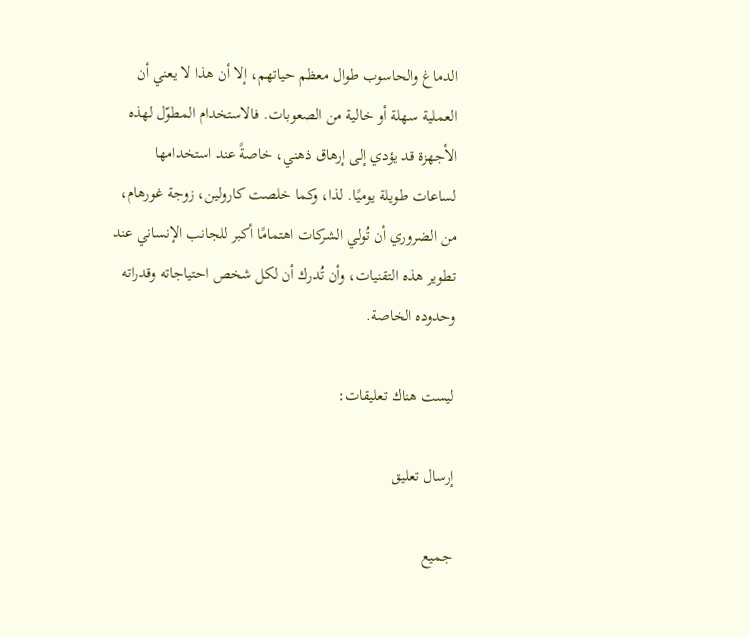الدماغ والحاسوب طوال معظم حياتهم، إلا أن هذا لا يعني أن العملية سهلة أو خالية من الصعوبات. فالاستخدام المطوّل لهذه الأجهزة قد يؤدي إلى إرهاق ذهني، خاصةً عند استخدامها لساعات طويلة يوميًا. لذا، وكما خلصت كارولين، زوجة غورهام، من الضروري أن تُولي الشركات اهتمامًا أكبر للجانب الإنساني عند تطوير هذه التقنيات، وأن تُدرك أن لكل شخص احتياجاته وقدراته وحدوده الخاصة.

ليست هناك تعليقات:

إرسال تعليق

جميع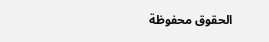الحقوق محفوظة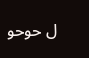ل حوحو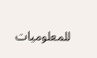للمعلوميات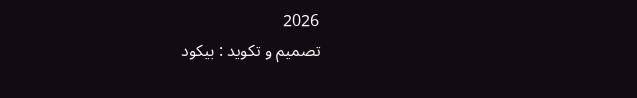2026
تصميم و تكويد : بيكود